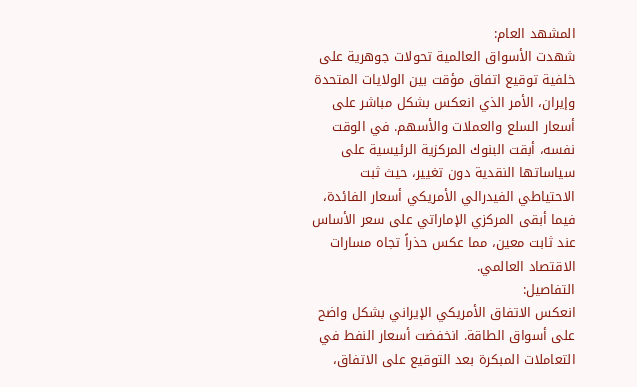المشهد العام:
شهدت الأسواق العالمية تحولات جوهرية على خلفية توقيع اتفاق مؤقت بين الولايات المتحدة وإيران، الأمر الذي انعكس بشكل مباشر على أسعار السلع والعملات والأسهم. في الوقت نفسه، أبقت البنوك المركزية الرئيسية على سياساتها النقدية دون تغيير، حيث ثبت الاحتياطي الفيدرالي الأمريكي أسعار الفائدة، فيما أبقى المركزي الإماراتي على سعر الأساس عند ثابت معين، مما عكس حذراً تجاه مسارات الاقتصاد العالمي.
التفاصيل:
انعكس الاتفاق الأمريكي الإيراني بشكل واضح على أسواق الطاقة. انخفضت أسعار النفط في التعاملات المبكرة بعد التوقيع على الاتفاق،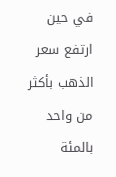في حين ارتفع سعر الذهب بأكثر من واحد بالمئة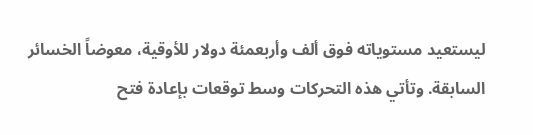ليستعيد مستوياته فوق ألف وأربعمئة دولار للأوقية، معوضاً الخسائر السابقة. وتأتي هذه التحركات وسط توقعات بإعادة فتح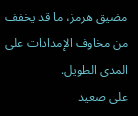مضيق هرمز، ما قد يخفف من مخاوف الإمدادات على المدى الطويل.
على صعيد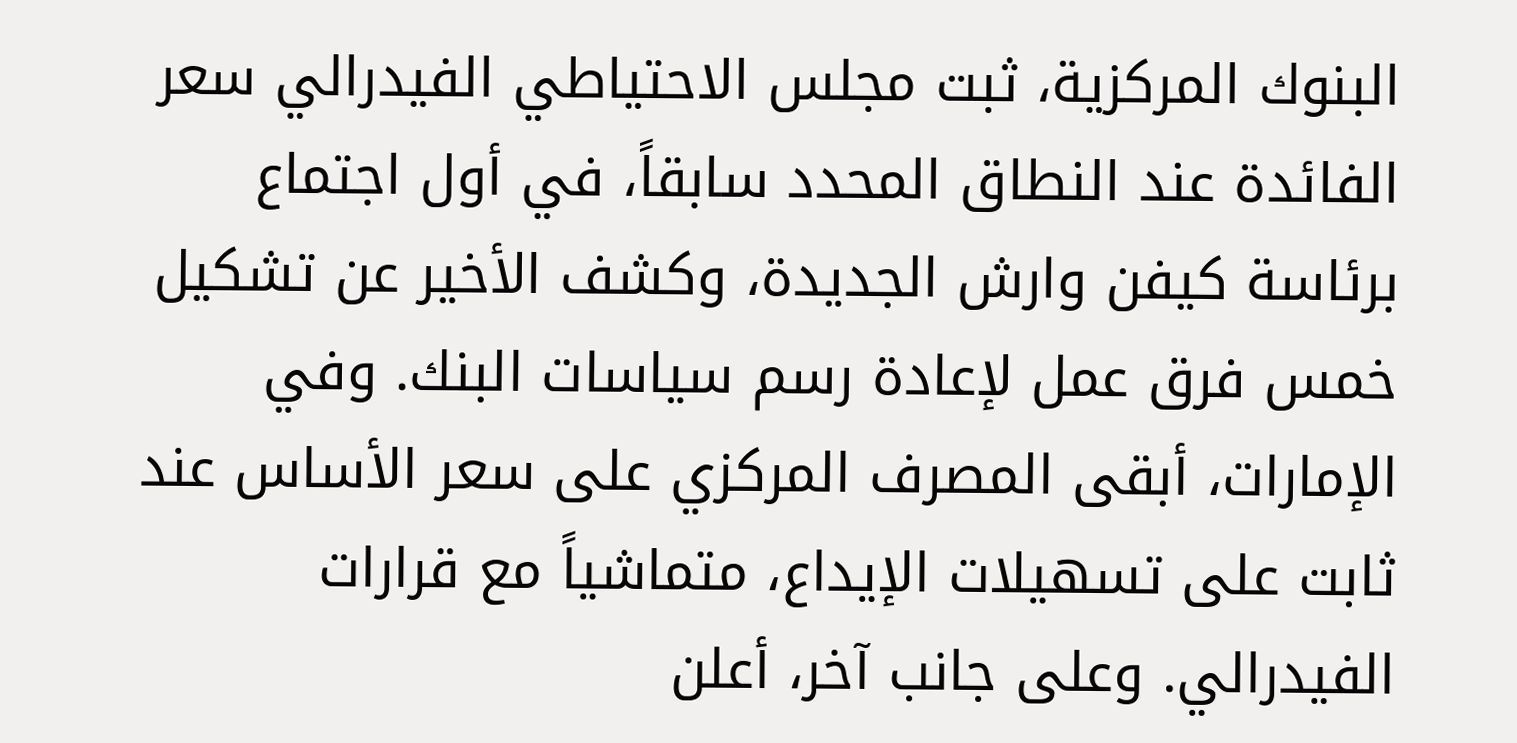البنوك المركزية، ثبت مجلس الاحتياطي الفيدرالي سعر الفائدة عند النطاق المحدد سابقاً، في أول اجتماع برئاسة كيفن وارش الجديدة، وكشف الأخير عن تشكيل خمس فرق عمل لإعادة رسم سياسات البنك. وفي الإمارات، أبقى المصرف المركزي على سعر الأساس عند ثابت على تسهيلات الإيداع، متماشياً مع قرارات الفيدرالي. وعلى جانب آخر، أعلن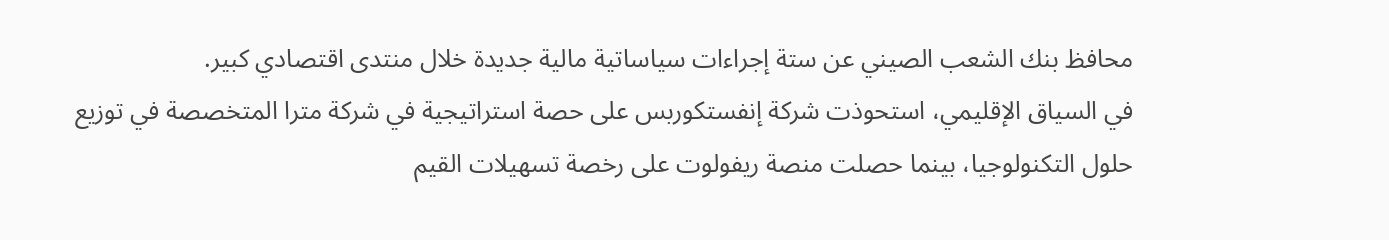محافظ بنك الشعب الصيني عن ستة إجراءات سياساتية مالية جديدة خلال منتدى اقتصادي كبير.
في السياق الإقليمي، استحوذت شركة إنفستكوربس على حصة استراتيجية في شركة مترا المتخصصة في توزيع حلول التكنولوجيا، بينما حصلت منصة ريفولوت على رخصة تسهيلات القيم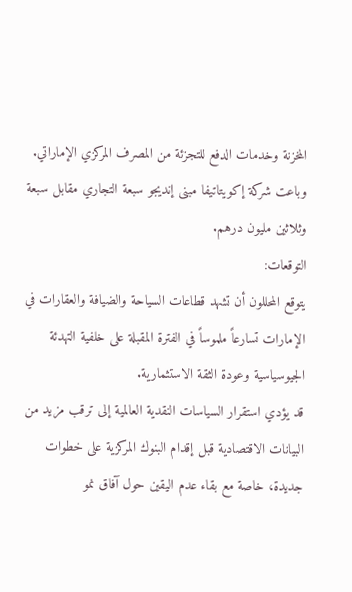المخزنة وخدمات الدفع للتجزئة من المصرف المركزي الإماراتي. وباعت شركة إكويتاتيفا مبنى إنديجو سبعة التجاري مقابل سبعة وثلاثين مليون درهم.
التوقعات:
يتوقع المحللون أن تشهد قطاعات السياحة والضيافة والعقارات في الإمارات تسارعاً ملموساً في الفترة المقبلة على خلفية التهدئة الجيوسياسية وعودة الثقة الاستثمارية.
قد يؤدي استقرار السياسات النقدية العالمية إلى ترقب مزيد من البيانات الاقتصادية قبل إقدام البنوك المركزية على خطوات جديدة، خاصة مع بقاء عدم اليقين حول آفاق نمو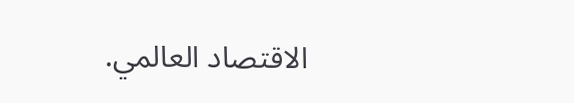الاقتصاد العالمي.